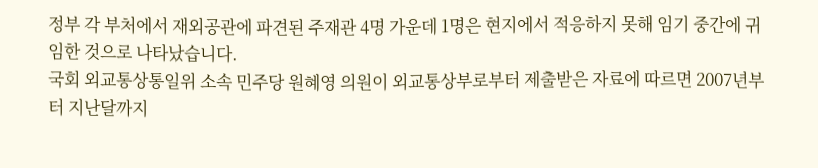정부 각 부처에서 재외공관에 파견된 주재관 4명 가운데 1명은 현지에서 적응하지 못해 임기 중간에 귀임한 것으로 나타났습니다.
국회 외교통상통일위 소속 민주당 원혜영 의원이 외교통상부로부터 제출받은 자료에 따르면 2007년부터 지난달까지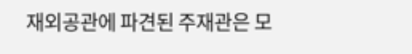재외공관에 파견된 주재관은 모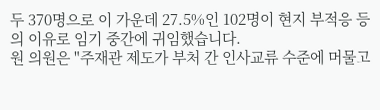두 370명으로 이 가운데 27.5%인 102명이 현지 부적응 등의 이유로 임기 중간에 귀임했습니다.
원 의원은 "주재관 제도가 부처 간 인사교류 수준에 머물고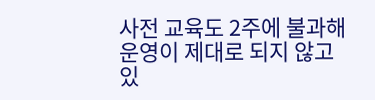사전 교육도 2주에 불과해 운영이 제대로 되지 않고 있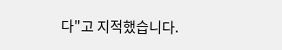다"고 지적했습니다.